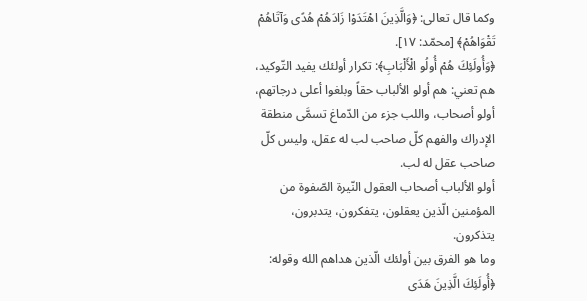وكما قال تعالى: ﴿وَالَّذِينَ اهْتَدَوْا زَادَهُمْ هُدًى وَآتَاهُمْ تَقْوَاهُمْ﴾ [محمّد: ١٧].
﴿وَأُولَئِكَ هُمْ أُولُو الْأَلْبَابِ﴾: تكرار أولئك يفيد التّوكيد، هم تعني: هم أولو الألباب حقاً وبلغوا أعلى درجاتهم، أولو أصحاب، واللب جزء من الدّماغ تسمَّى منطقة الإدراك والفهم كلّ صاحب لب له عقل، وليس كلّ صاحب عقل له لب.
أولو الألباب أصحاب العقول النّيرة الصّفوة من المؤمنين الّذين يعقلون، يتفكرون، يتدبرون، يتذكرون.
وما هو الفرق بين أولئك الّذين هداهم الله وقوله: ﴿أُولَئِكَ الَّذِينَ هَدَى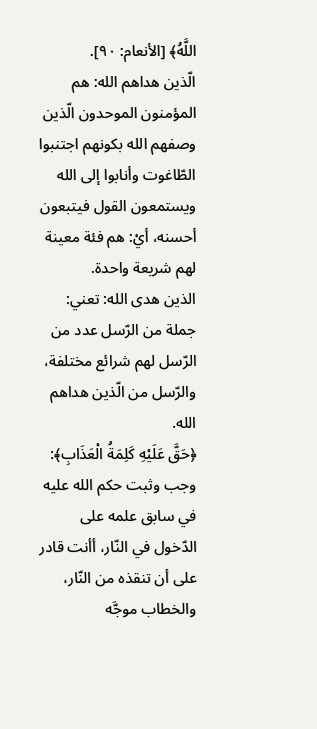اللَّهُ﴾ [الأنعام: ٩٠].
الّذين هداهم الله: هم المؤمنون الموحدون الّذين وصفهم الله بكونهم اجتنبوا الطّاغوت وأنابوا إلى الله ويستمعون القول فيتبعون أحسنه، أيْ: هم فئة معينة لهم شريعة واحدة.
الذين هدى الله: تعني: جملة من الرّسل عدد من الرّسل لهم شرائع مختلفة، والرّسل من الّذين هداهم الله.
﴿حَقَّ عَلَيْهِ كَلِمَةُ الْعَذَابِ﴾: وجب وثبت حكم الله عليه في سابق علمه على الدّخول في النّار، أأنت قادر على أن تنقذه من النّار، والخطاب موجَّه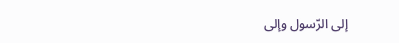إلى الرّسول وإلى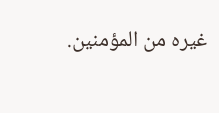غيره من المؤمنين.